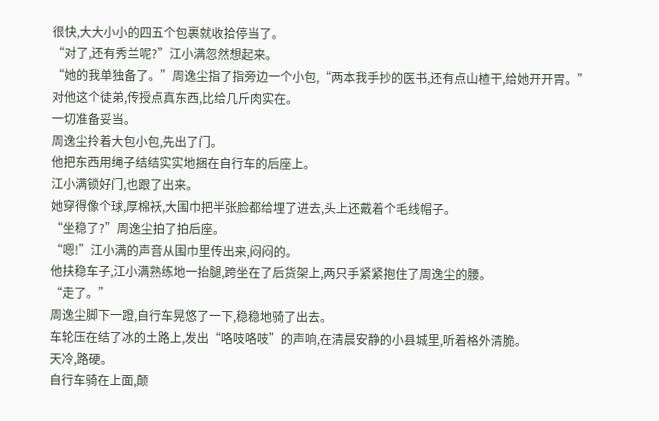很快,大大小小的四五个包裹就收拾停当了。
“对了,还有秀兰呢?”江小满忽然想起来。
“她的我单独备了。”周逸尘指了指旁边一个小包,“两本我手抄的医书,还有点山楂干,给她开开胃。”
对他这个徒弟,传授点真东西,比给几斤肉实在。
一切准备妥当。
周逸尘拎着大包小包,先出了门。
他把东西用绳子结结实实地捆在自行车的后座上。
江小满锁好门,也跟了出来。
她穿得像个球,厚棉袄,大围巾把半张脸都给埋了进去,头上还戴着个毛线帽子。
“坐稳了?”周逸尘拍了拍后座。
“嗯!”江小满的声音从围巾里传出来,闷闷的。
他扶稳车子,江小满熟练地一抬腿,跨坐在了后货架上,两只手紧紧抱住了周逸尘的腰。
“走了。”
周逸尘脚下一蹬,自行车晃悠了一下,稳稳地骑了出去。
车轮压在结了冰的土路上,发出“咯吱咯吱”的声响,在清晨安静的小县城里,听着格外清脆。
天冷,路硬。
自行车骑在上面,颠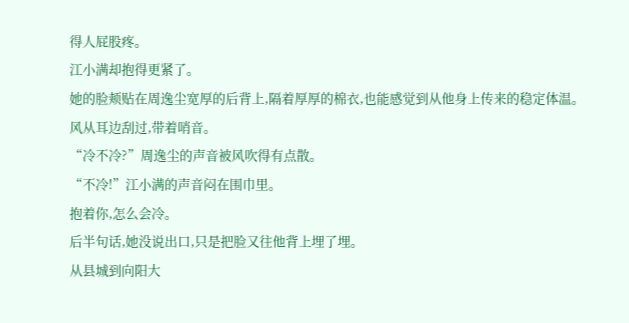得人屁股疼。
江小满却抱得更紧了。
她的脸颊贴在周逸尘宽厚的后背上,隔着厚厚的棉衣,也能感觉到从他身上传来的稳定体温。
风从耳边刮过,带着哨音。
“冷不冷?”周逸尘的声音被风吹得有点散。
“不冷!”江小满的声音闷在围巾里。
抱着你,怎么会冷。
后半句话,她没说出口,只是把脸又往他背上埋了埋。
从县城到向阳大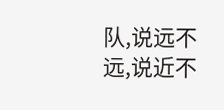队,说远不远,说近不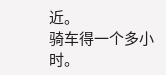近。
骑车得一个多小时。